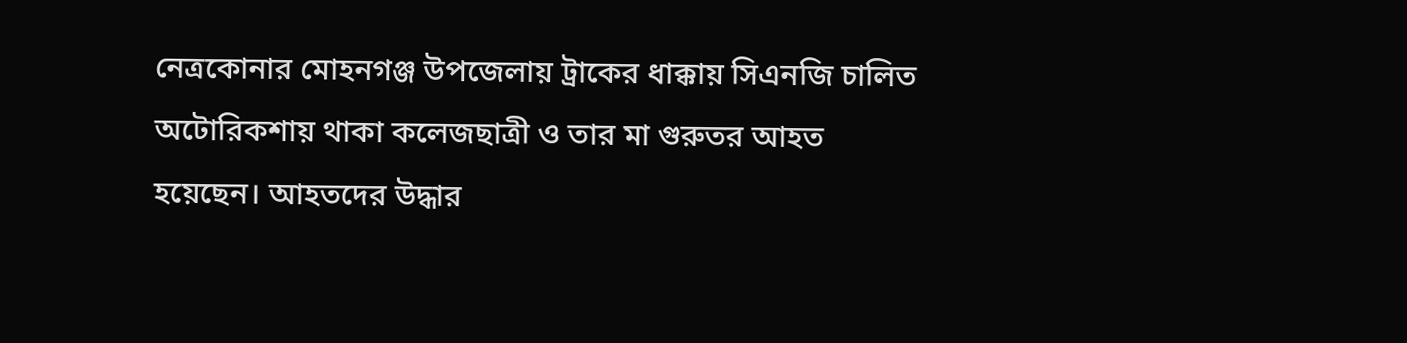নেত্রকোনার মোহনগঞ্জ উপজেলায় ট্রাকের ধাক্কায় সিএনজি চালিত অটোরিকশায় থাকা কলেজছাত্রী ও তার মা গুরুতর আহত হয়েছেন। আহতদের উদ্ধার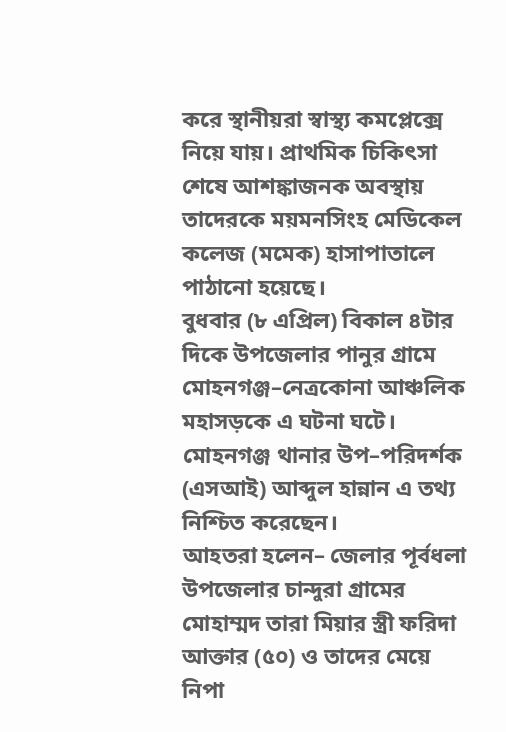করে স্থানীয়রা স্বাস্থ্য কমপ্লেক্সে নিয়ে যায়। প্রাথমিক চিকিৎসা শেষে আশঙ্কাজনক অবস্থায় তাদেরকে ময়মনসিংহ মেডিকেল কলেজ (মমেক) হাসাপাতালে পাঠানো হয়েছে।
বুধবার (৮ এপ্রিল) বিকাল ৪টার দিকে উপজেলার পানুর গ্রামে মোহনগঞ্জ–নেত্রকোনা আঞ্চলিক মহাসড়কে এ ঘটনা ঘটে। মোহনগঞ্জ থানার উপ–পরিদর্শক (এসআই) আব্দুল হান্নান এ তথ্য নিশ্চিত করেছেন।
আহতরা হলেন– জেলার পূর্বধলা উপজেলার চান্দুরা গ্রামের মোহাম্মদ তারা মিয়ার স্ত্রী ফরিদা আক্তার (৫০) ও তাদের মেয়ে নিপা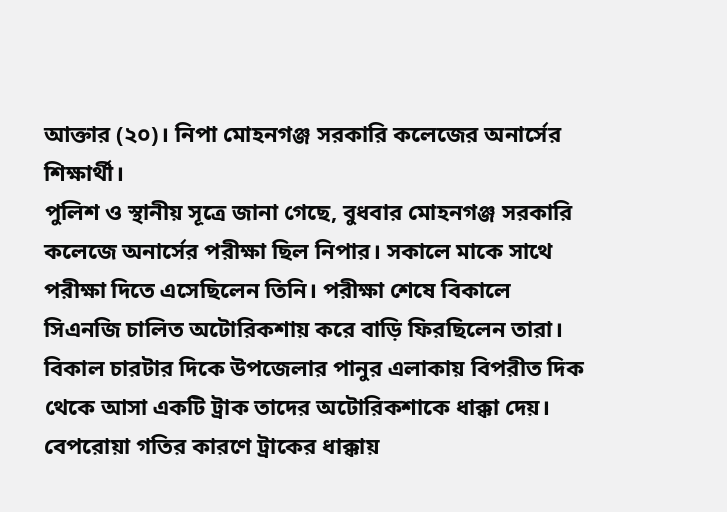আক্তার (২০)। নিপা মোহনগঞ্জ সরকারি কলেজের অনার্সের শিক্ষার্থী।
পুলিশ ও স্থানীয় সূত্রে জানা গেছে, বুধবার মোহনগঞ্জ সরকারি কলেজে অনার্সের পরীক্ষা ছিল নিপার। সকালে মাকে সাথে পরীক্ষা দিতে এসেছিলেন তিনি। পরীক্ষা শেষে বিকালে সিএনজি চালিত অটোরিকশায় করে বাড়ি ফিরছিলেন তারা। বিকাল চারটার দিকে উপজেলার পানুর এলাকায় বিপরীত দিক থেকে আসা একটি ট্রাক তাদের অটোরিকশাকে ধাক্কা দেয়। বেপরোয়া গতির কারণে ট্রাকের ধাক্কায়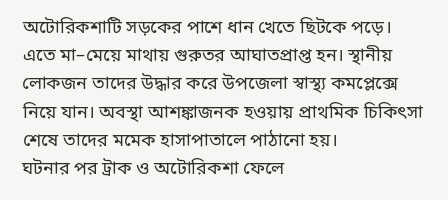অটোরিকশাটি সড়কের পাশে ধান খেতে ছিটকে পড়ে। এতে মা–মেয়ে মাথায় গুরুতর আঘাতপ্রাপ্ত হন। স্থানীয় লোকজন তাদের উদ্ধার করে উপজেলা স্বাস্থ্য কমপ্লেক্সে নিয়ে যান। অবস্থা আশঙ্কাজনক হওয়ায় প্রাথমিক চিকিৎসা শেষে তাদের মমেক হাসাপাতালে পাঠানো হয়।
ঘটনার পর ট্রাক ও অটোরিকশা ফেলে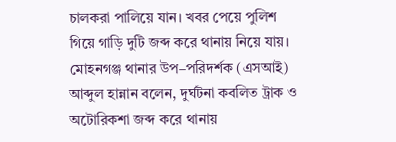চালকরা পালিয়ে যান। খবর পেয়ে পুলিশ গিয়ে গাড়ি দুটি জব্দ করে থানায় নিয়ে যায়।
মোহনগঞ্জ থানার উপ–পরিদর্শক (এসআই) আব্দুল হান্নান বলেন, দুর্ঘটনা কবলিত ট্রাক ও অটোরিকশা জব্দ করে থানায়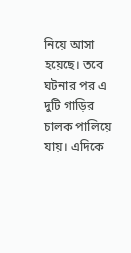নিয়ে আসা হয়েছে। তবে ঘটনার পর এ দুটি গাড়ির চালক পালিয়ে যায়। এদিকে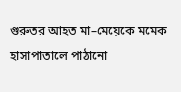গুরুতর আহত মা–মেয়েকে মমেক হাসাপাতালে পাঠানো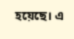হয়েছে। এ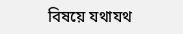বিষয়ে যথাযথ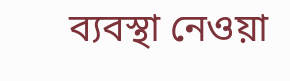ব্যবস্থা নেওয়া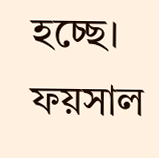হচ্ছে।
ফয়সাল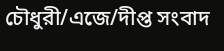চৌধুরী/এজে/দীপ্ত সংবাদ